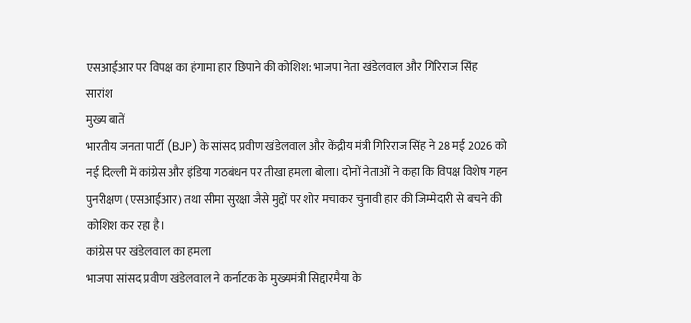एसआईआर पर विपक्ष का हंगामा हार छिपाने की कोशिश: भाजपा नेता खंडेलवाल और गिरिराज सिंह
सारांश
मुख्य बातें
भारतीय जनता पार्टी (BJP) के सांसद प्रवीण खंडेलवाल और केंद्रीय मंत्री गिरिराज सिंह ने 28 मई 2026 को नई दिल्ली में कांग्रेस और इंडिया गठबंधन पर तीखा हमला बोला। दोनों नेताओं ने कहा कि विपक्ष विशेष गहन पुनरीक्षण (एसआईआर) तथा सीमा सुरक्षा जैसे मुद्दों पर शोर मचाकर चुनावी हार की जिम्मेदारी से बचने की कोशिश कर रहा है।
कांग्रेस पर खंडेलवाल का हमला
भाजपा सांसद प्रवीण खंडेलवाल ने कर्नाटक के मुख्यमंत्री सिद्दारमैया के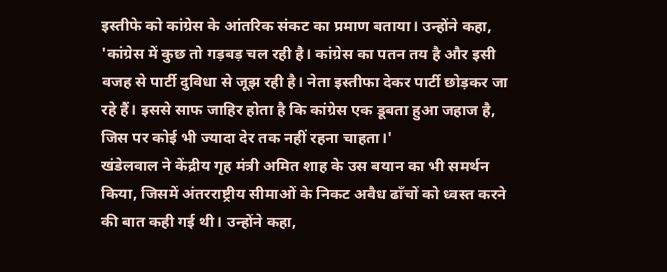इस्तीफे को कांग्रेस के आंतरिक संकट का प्रमाण बताया। उन्होंने कहा, 'कांग्रेस में कुछ तो गड़बड़ चल रही है। कांग्रेस का पतन तय है और इसी वजह से पार्टी दुविधा से जूझ रही है। नेता इस्तीफा देकर पार्टी छोड़कर जा रहे हैं। इससे साफ जाहिर होता है कि कांग्रेस एक डूबता हुआ जहाज है, जिस पर कोई भी ज्यादा देर तक नहीं रहना चाहता।'
खंडेलवाल ने केंद्रीय गृह मंत्री अमित शाह के उस बयान का भी समर्थन किया, जिसमें अंतरराष्ट्रीय सीमाओं के निकट अवैध ढाँचों को ध्वस्त करने की बात कही गई थी। उन्होंने कहा,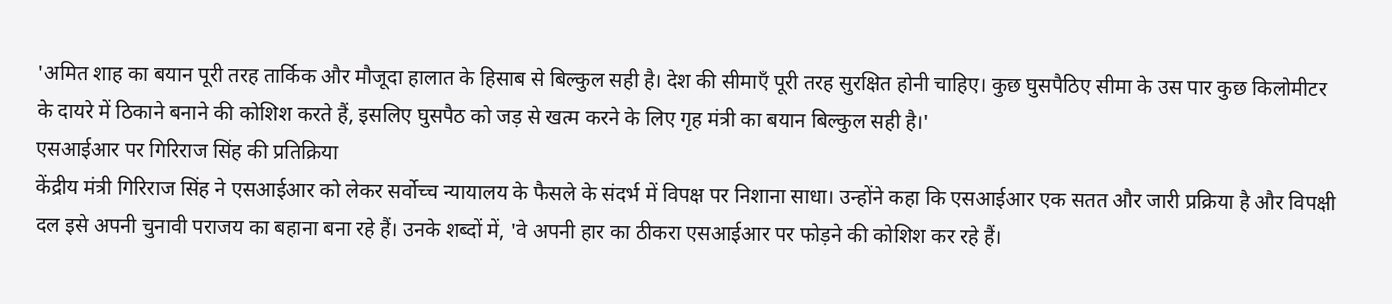'अमित शाह का बयान पूरी तरह तार्किक और मौजूदा हालात के हिसाब से बिल्कुल सही है। देश की सीमाएँ पूरी तरह सुरक्षित होनी चाहिए। कुछ घुसपैठिए सीमा के उस पार कुछ किलोमीटर के दायरे में ठिकाने बनाने की कोशिश करते हैं, इसलिए घुसपैठ को जड़ से खत्म करने के लिए गृह मंत्री का बयान बिल्कुल सही है।'
एसआईआर पर गिरिराज सिंह की प्रतिक्रिया
केंद्रीय मंत्री गिरिराज सिंह ने एसआईआर को लेकर सर्वोच्च न्यायालय के फैसले के संदर्भ में विपक्ष पर निशाना साधा। उन्होंने कहा कि एसआईआर एक सतत और जारी प्रक्रिया है और विपक्षी दल इसे अपनी चुनावी पराजय का बहाना बना रहे हैं। उनके शब्दों में, 'वे अपनी हार का ठीकरा एसआईआर पर फोड़ने की कोशिश कर रहे हैं।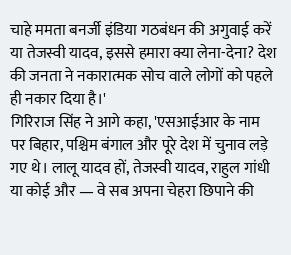चाहे ममता बनर्जी इंडिया गठबंधन की अगुवाई करें या तेजस्वी यादव, इससे हमारा क्या लेना-देना? देश की जनता ने नकारात्मक सोच वाले लोगों को पहले ही नकार दिया है।'
गिरिराज सिंह ने आगे कहा, 'एसआईआर के नाम पर बिहार, पश्चिम बंगाल और पूरे देश में चुनाव लड़े गए थे। लालू यादव हों, तेजस्वी यादव, राहुल गांधी या कोई और — वे सब अपना चेहरा छिपाने की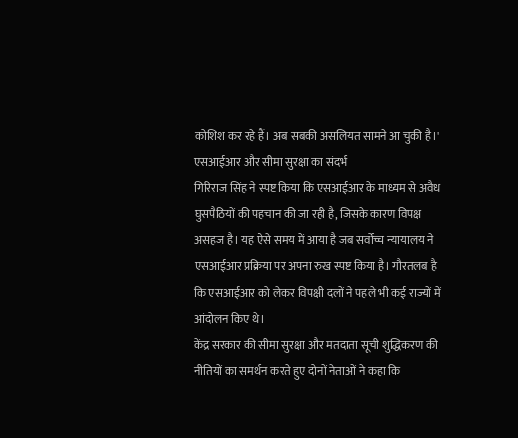कोशिश कर रहे हैं। अब सबकी असलियत सामने आ चुकी है।'
एसआईआर और सीमा सुरक्षा का संदर्भ
गिरिराज सिंह ने स्पष्ट किया कि एसआईआर के माध्यम से अवैध घुसपैठियों की पहचान की जा रही है, जिसके कारण विपक्ष असहज है। यह ऐसे समय में आया है जब सर्वोच्च न्यायालय ने एसआईआर प्रक्रिया पर अपना रुख स्पष्ट किया है। गौरतलब है कि एसआईआर को लेकर विपक्षी दलों ने पहले भी कई राज्यों में आंदोलन किए थे।
केंद्र सरकार की सीमा सुरक्षा और मतदाता सूची शुद्धिकरण की नीतियों का समर्थन करते हुए दोनों नेताओं ने कहा कि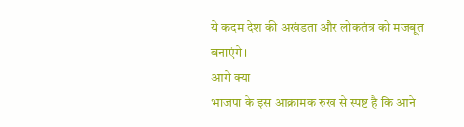ये कदम देश की अखंडता और लोकतंत्र को मजबूत बनाएंगे।
आगे क्या
भाजपा के इस आक्रामक रुख से स्पष्ट है कि आने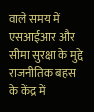वाले समय में एसआईआर और सीमा सुरक्षा के मुद्दे राजनीतिक बहस के केंद्र में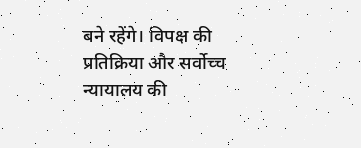बने रहेंगे। विपक्ष की प्रतिक्रिया और सर्वोच्च न्यायालय की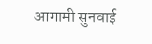आगामी सुनवाई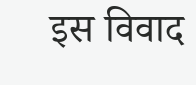इस विवाद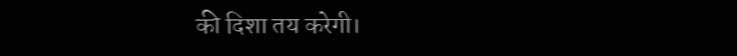की दिशा तय करेगी।